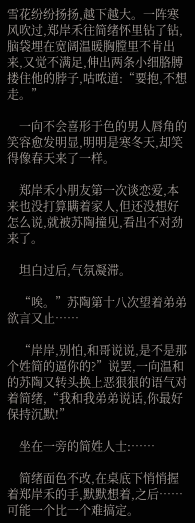雪花纷纷扬扬,越下越大。一阵寒风吹过,郑岸禾往简绪怀里钻了钻,脑袋埋在宽阔温暖胸膛里不肯出来,又觉不满足,伸出两条小细胳膊搂住他的脖子,咕哝道:“要抱,不想走。”

    一向不会喜形于色的男人唇角的笑容愈发明显,明明是寒冬天,却笑得像春天来了一样。

    郑岸禾小朋友第一次谈恋爱,本来也没打算瞒着家人,但还没想好怎么说,就被苏陶撞见,看出不对劲来了。

    坦白过后,气氛凝滞。

    “唉。”苏陶第十八次望着弟弟欲言又止……

    “岸岸,别怕,和哥说说,是不是那个姓简的逼你的?”说罢,一向温和的苏陶又转头换上恶狠狠的语气对着简绪,“我和我弟弟说话,你最好保持沉默!”

    坐在一旁的简姓人士:……

    简绪面色不改,在桌底下悄悄握着郑岸禾的手,默默想着,之后……可能一个比一个难搞定。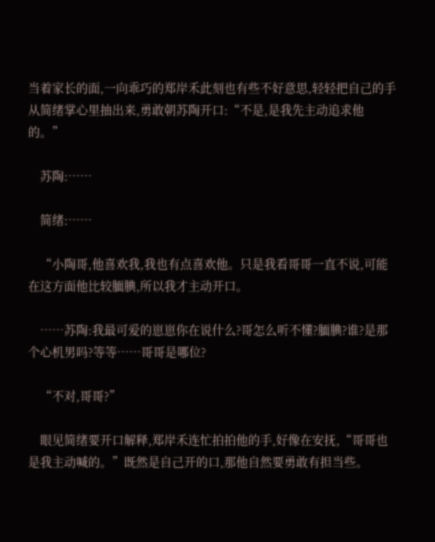当着家长的面,一向乖巧的郑岸禾此刻也有些不好意思,轻轻把自己的手从简绪掌心里抽出来,勇敢朝苏陶开口:“不是,是我先主动追求他的。”

    苏陶:……

    简绪:……

    “小陶哥,他喜欢我,我也有点喜欢他。只是我看哥哥一直不说,可能在这方面他比较腼腆,所以我才主动开口。

    ……苏陶:我最可爱的崽崽你在说什么?哥怎么听不懂?腼腆?谁?是那个心机男吗?等等……哥哥是哪位?

    “不对,哥哥?”

    眼见简绪要开口解释,郑岸禾连忙拍拍他的手,好像在安抚,“哥哥也是我主动喊的。”既然是自己开的口,那他自然要勇敢有担当些。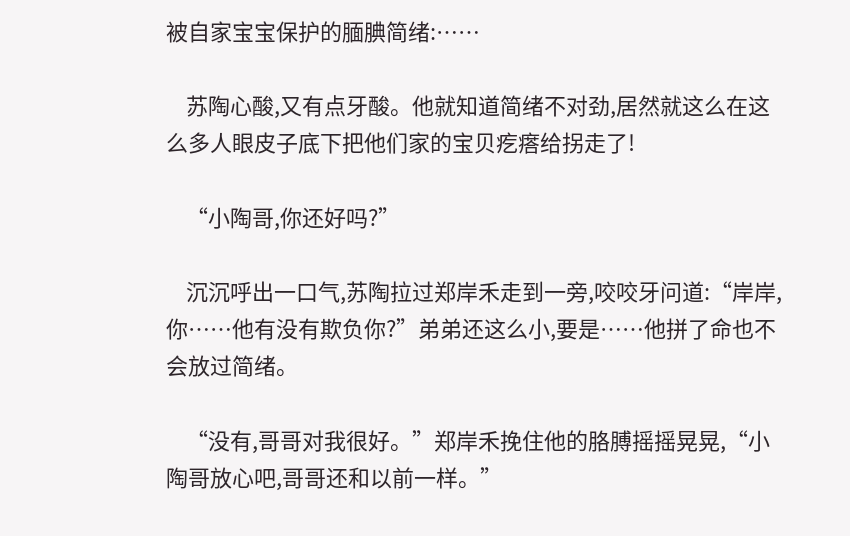被自家宝宝保护的腼腆简绪:……

    苏陶心酸,又有点牙酸。他就知道简绪不对劲,居然就这么在这么多人眼皮子底下把他们家的宝贝疙瘩给拐走了!

    “小陶哥,你还好吗?”

    沉沉呼出一口气,苏陶拉过郑岸禾走到一旁,咬咬牙问道:“岸岸,你……他有没有欺负你?”弟弟还这么小,要是……他拼了命也不会放过简绪。

    “没有,哥哥对我很好。”郑岸禾挽住他的胳膊摇摇晃晃,“小陶哥放心吧,哥哥还和以前一样。”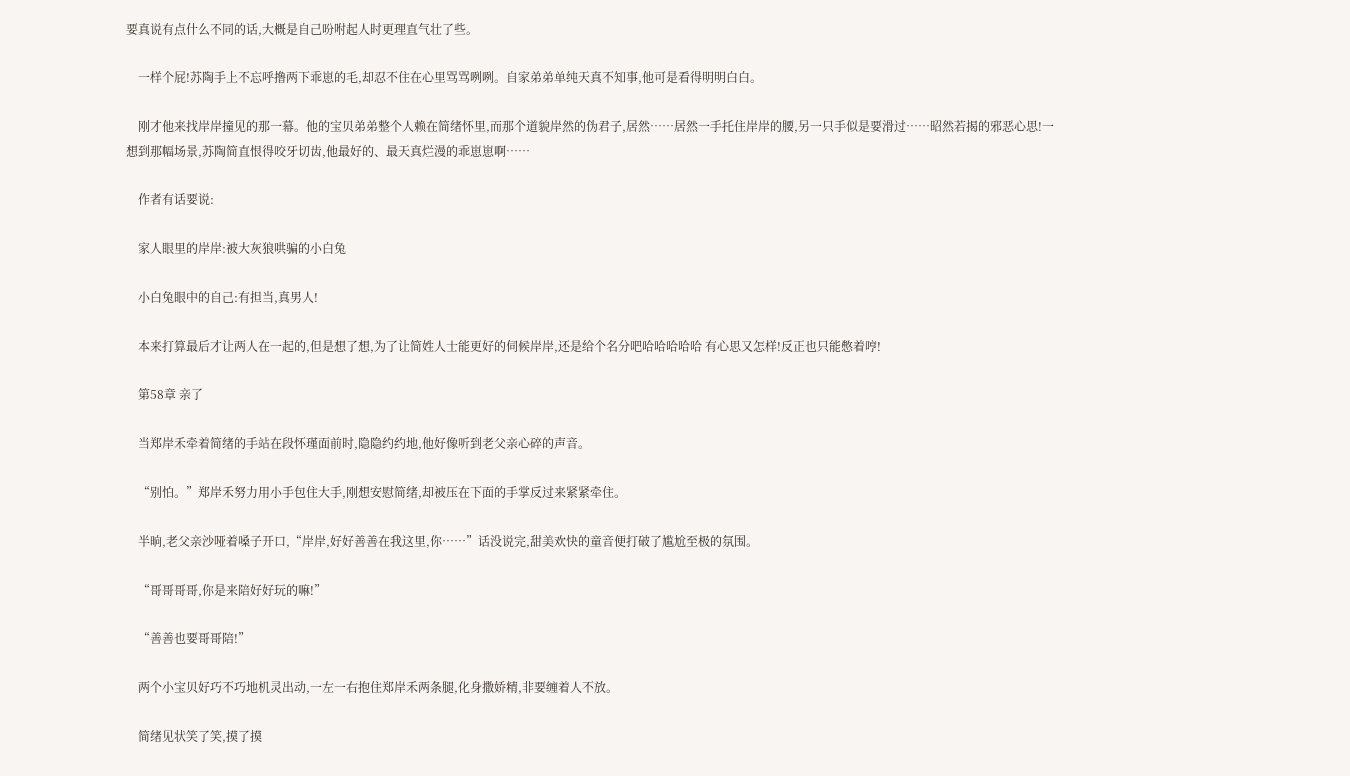要真说有点什么不同的话,大概是自己吩咐起人时更理直气壮了些。

    一样个屁!苏陶手上不忘呼撸两下乖崽的毛,却忍不住在心里骂骂咧咧。自家弟弟单纯天真不知事,他可是看得明明白白。

    刚才他来找岸岸撞见的那一幕。他的宝贝弟弟整个人赖在简绪怀里,而那个道貌岸然的伪君子,居然……居然一手托住岸岸的腰,另一只手似是要滑过……昭然若揭的邪恶心思!一想到那幅场景,苏陶简直恨得咬牙切齿,他最好的、最天真烂漫的乖崽崽啊……

    作者有话要说:

    家人眼里的岸岸:被大灰狼哄骗的小白兔

    小白兔眼中的自己:有担当,真男人!

    本来打算最后才让两人在一起的,但是想了想,为了让简姓人士能更好的伺候岸岸,还是给个名分吧哈哈哈哈哈 有心思又怎样!反正也只能憋着哼!

    第58章 亲了

    当郑岸禾牵着简绪的手站在段怀瑾面前时,隐隐约约地,他好像听到老父亲心碎的声音。

    “别怕。”郑岸禾努力用小手包住大手,刚想安慰简绪,却被压在下面的手掌反过来紧紧牵住。

    半晌,老父亲沙哑着嗓子开口,“岸岸,好好善善在我这里,你……”话没说完,甜美欢快的童音便打破了尴尬至极的氛围。

    “哥哥哥哥,你是来陪好好玩的嘛!”

    “善善也要哥哥陪!”

    两个小宝贝好巧不巧地机灵出动,一左一右抱住郑岸禾两条腿,化身撒娇精,非要缠着人不放。

    简绪见状笑了笑,摸了摸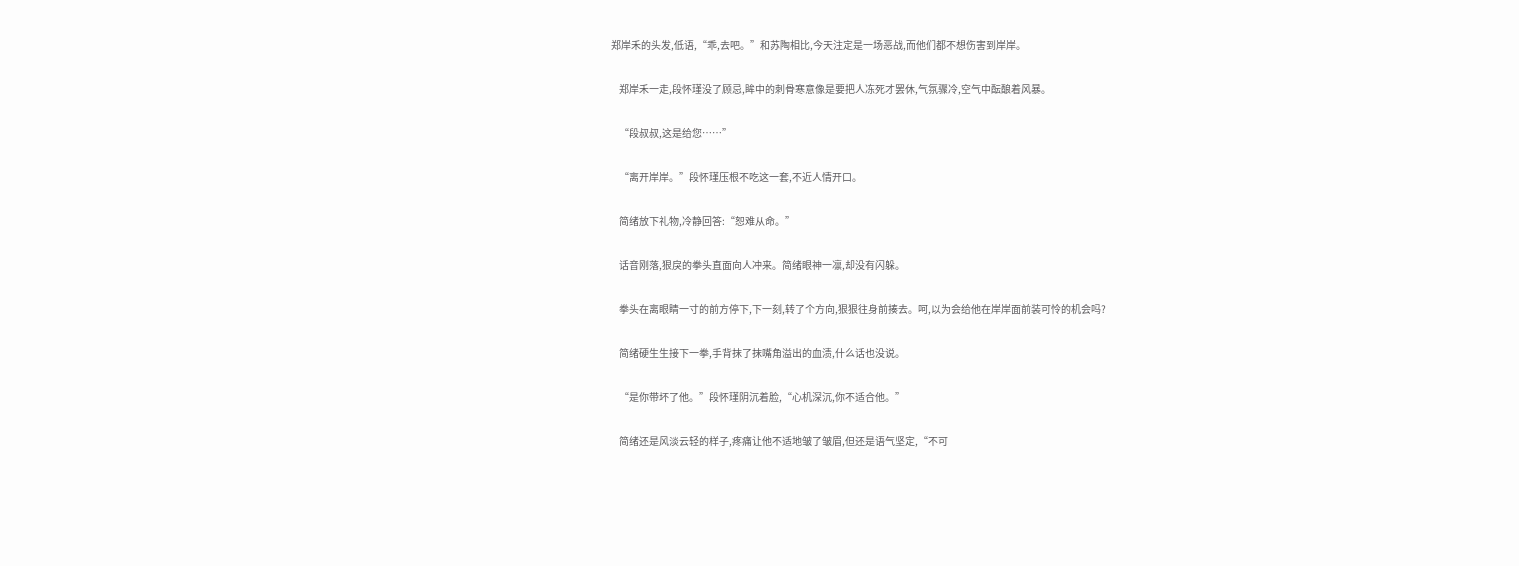郑岸禾的头发,低语,“乖,去吧。”和苏陶相比,今天注定是一场恶战,而他们都不想伤害到岸岸。

    郑岸禾一走,段怀瑾没了顾忌,眸中的刺骨寒意像是要把人冻死才罢休,气氛骤冷,空气中酝酿着风暴。

    “段叔叔,这是给您……”

    “离开岸岸。”段怀瑾压根不吃这一套,不近人情开口。

    简绪放下礼物,冷静回答:“恕难从命。”

    话音刚落,狠戾的拳头直面向人冲来。简绪眼神一凛,却没有闪躲。

    拳头在离眼睛一寸的前方停下,下一刻,转了个方向,狠狠往身前揍去。呵,以为会给他在岸岸面前装可怜的机会吗?

    简绪硬生生接下一拳,手背抹了抹嘴角溢出的血渍,什么话也没说。

    “是你带坏了他。”段怀瑾阴沉着脸,“心机深沉,你不适合他。”

    简绪还是风淡云轻的样子,疼痛让他不适地皱了皱眉,但还是语气坚定,“不可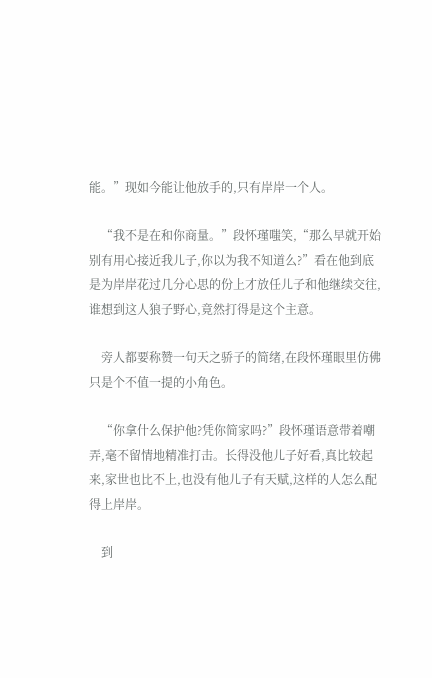能。”现如今能让他放手的,只有岸岸一个人。

    “我不是在和你商量。”段怀瑾嗤笑,“那么早就开始别有用心接近我儿子,你以为我不知道么?”看在他到底是为岸岸花过几分心思的份上才放任儿子和他继续交往,谁想到这人狼子野心,竟然打得是这个主意。

    旁人都要称赞一句天之骄子的简绪,在段怀瑾眼里仿佛只是个不值一提的小角色。

    “你拿什么保护他?凭你简家吗?”段怀瑾语意带着嘲弄,毫不留情地精准打击。长得没他儿子好看,真比较起来,家世也比不上,也没有他儿子有天赋,这样的人怎么配得上岸岸。

    到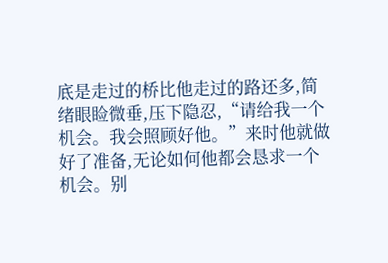底是走过的桥比他走过的路还多,简绪眼睑微垂,压下隐忍,“请给我一个机会。我会照顾好他。”来时他就做好了准备,无论如何他都会恳求一个机会。别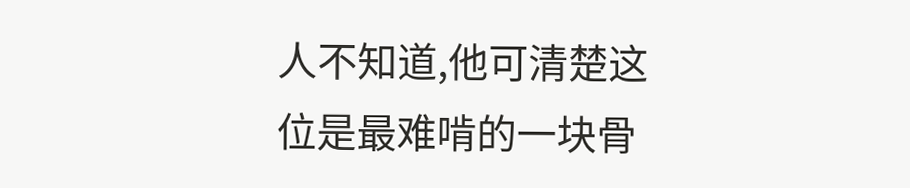人不知道,他可清楚这位是最难啃的一块骨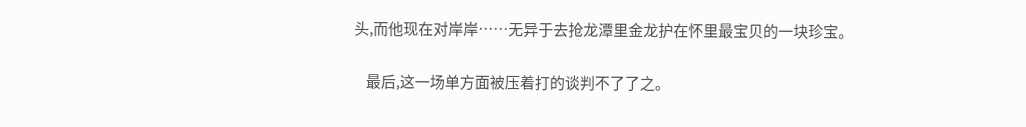头,而他现在对岸岸……无异于去抢龙潭里金龙护在怀里最宝贝的一块珍宝。

    最后,这一场单方面被压着打的谈判不了了之。